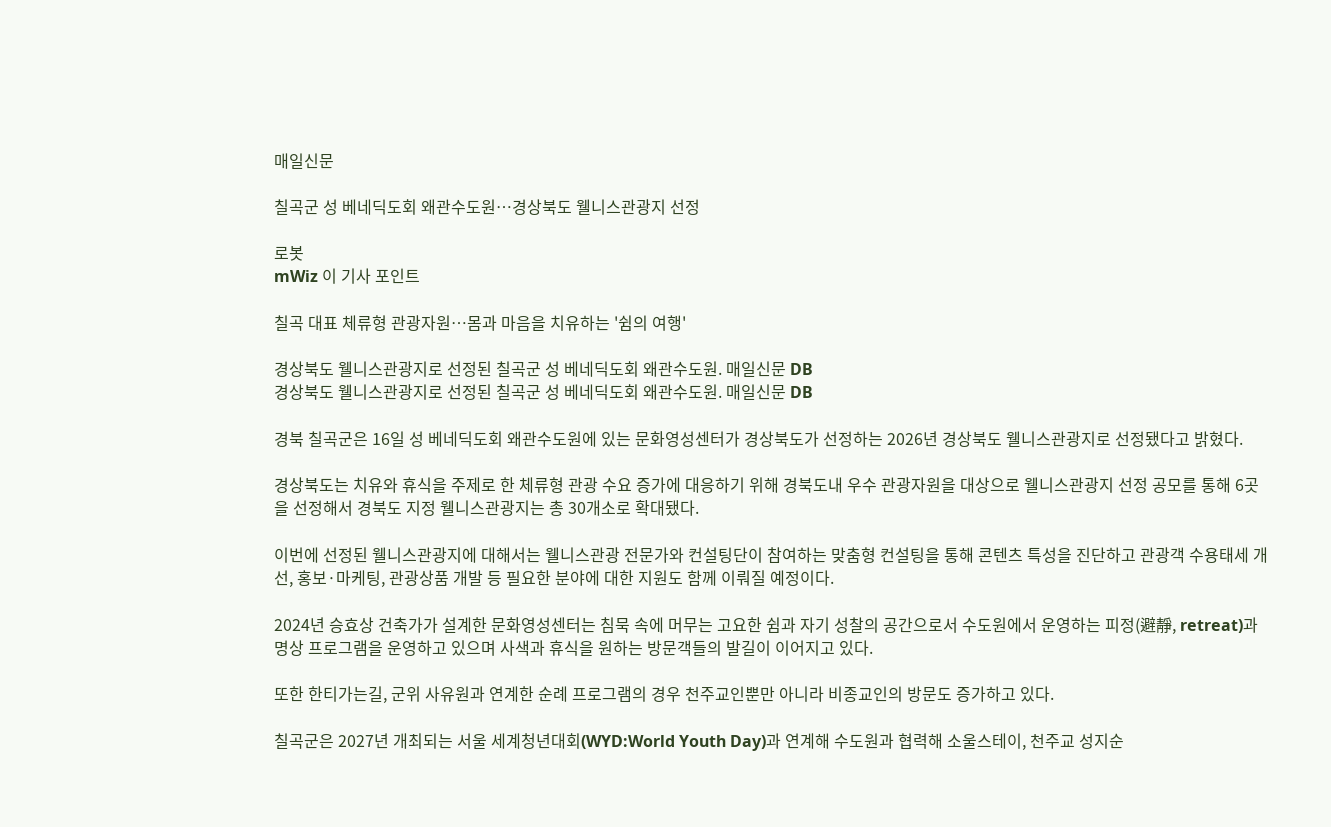매일신문

칠곡군 성 베네딕도회 왜관수도원…경상북도 웰니스관광지 선정

로봇
mWiz 이 기사 포인트

칠곡 대표 체류형 관광자원…몸과 마음을 치유하는 '쉼의 여행'

경상북도 웰니스관광지로 선정된 칠곡군 성 베네딕도회 왜관수도원. 매일신문 DB
경상북도 웰니스관광지로 선정된 칠곡군 성 베네딕도회 왜관수도원. 매일신문 DB

경북 칠곡군은 16일 성 베네딕도회 왜관수도원에 있는 문화영성센터가 경상북도가 선정하는 2026년 경상북도 웰니스관광지로 선정됐다고 밝혔다.

경상북도는 치유와 휴식을 주제로 한 체류형 관광 수요 증가에 대응하기 위해 경북도내 우수 관광자원을 대상으로 웰니스관광지 선정 공모를 통해 6곳을 선정해서 경북도 지정 웰니스관광지는 총 30개소로 확대됐다.

이번에 선정된 웰니스관광지에 대해서는 웰니스관광 전문가와 컨설팅단이 참여하는 맞춤형 컨설팅을 통해 콘텐츠 특성을 진단하고 관광객 수용태세 개선, 홍보·마케팅, 관광상품 개발 등 필요한 분야에 대한 지원도 함께 이뤄질 예정이다.

2024년 승효상 건축가가 설계한 문화영성센터는 침묵 속에 머무는 고요한 쉼과 자기 성찰의 공간으로서 수도원에서 운영하는 피정(避靜, retreat)과 명상 프로그램을 운영하고 있으며 사색과 휴식을 원하는 방문객들의 발길이 이어지고 있다.

또한 한티가는길, 군위 사유원과 연계한 순례 프로그램의 경우 천주교인뿐만 아니라 비종교인의 방문도 증가하고 있다.

칠곡군은 2027년 개최되는 서울 세계청년대회(WYD:World Youth Day)과 연계해 수도원과 협력해 소울스테이, 천주교 성지순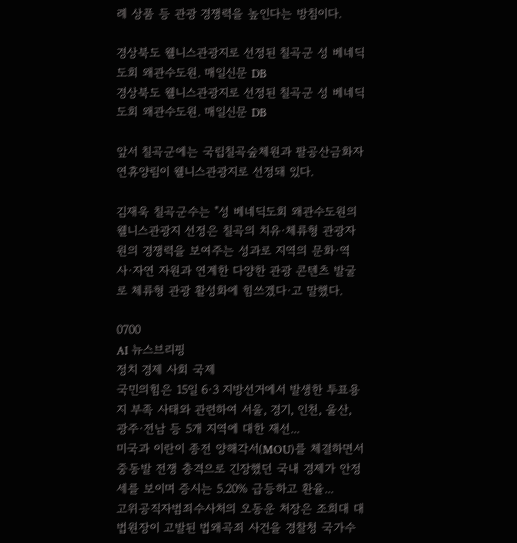례 상품 등 관광 경쟁력을 높인다는 방침이다.

경상북도 웰니스관광지로 선정된 칠곡군 성 베네딕도회 왜관수도원. 매일신문 DB
경상북도 웰니스관광지로 선정된 칠곡군 성 베네딕도회 왜관수도원. 매일신문 DB

앞서 칠곡군에는 국립칠곡숲체원과 팔공산금화자연휴양림이 웰니스관광지로 선정돼 있다.

김재욱 칠곡군수는 "성 베네딕도회 왜관수도원의 웰니스관광지 선정은 칠곡의 치유·체류형 관광자원의 경쟁력을 보여주는 성과로 지역의 문화·역사·자연 자원과 연계한 다양한 관광 콘텐츠 발굴로 체류형 관광 활성화에 힘쓰겠다·고 말했다.

0700
AI 뉴스브리핑
정치 경제 사회 국제
국민의힘은 15일 6·3 지방선거에서 발생한 투표용지 부족 사태와 관련하여 서울, 경기, 인천, 울산, 광주·전남 등 5개 지역에 대한 재선...
미국과 이란이 종전 양해각서(MOU)를 체결하면서 중동발 전쟁 충격으로 긴장했던 국내 경제가 안정세를 보이며 증시는 5.20% 급등하고 환율...
고위공직자범죄수사처의 오동운 처장은 조희대 대법원장이 고발된 법왜곡죄 사건을 경찰청 국가수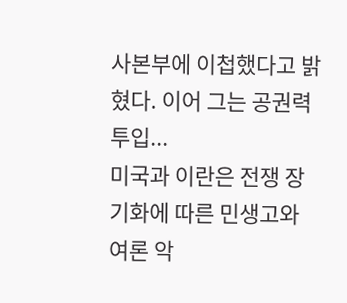사본부에 이첩했다고 밝혔다. 이어 그는 공권력 투입...
미국과 이란은 전쟁 장기화에 따른 민생고와 여론 악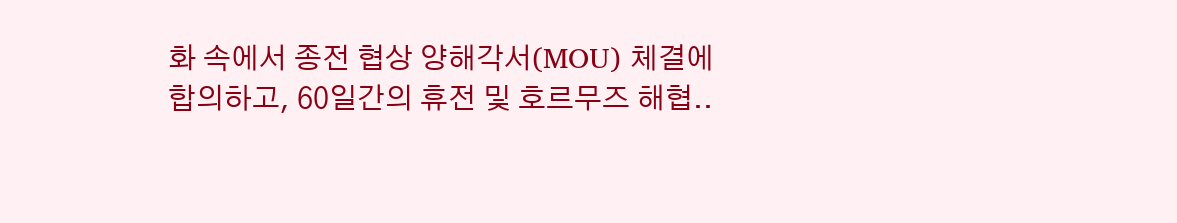화 속에서 종전 협상 양해각서(MOU) 체결에 합의하고, 60일간의 휴전 및 호르무즈 해협..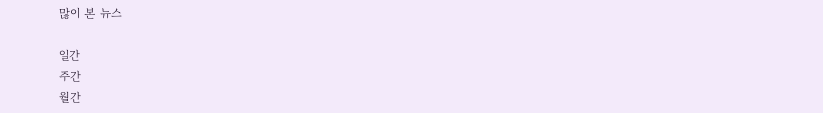많이 본 뉴스

일간
주간
월간